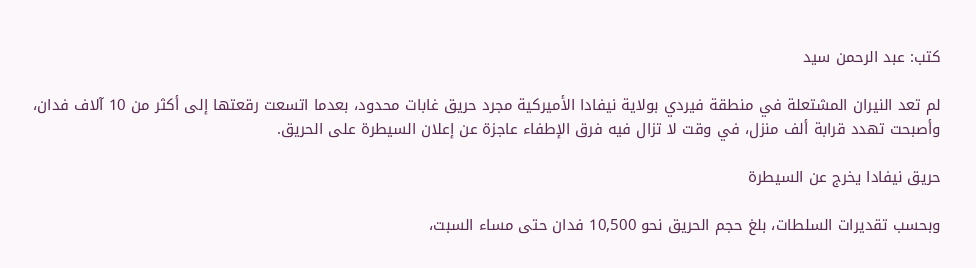كتب: عبد الرحمن سيد

لم تعد النيران المشتعلة في منطقة فيردي بولاية نيفادا الأميركية مجرد حريق غابات محدود، بعدما اتسعت رقعتها إلى أكثر من 10 آلاف فدان، وأصبحت تهدد قرابة ألف منزل، في وقت لا تزال فيه فرق الإطفاء عاجزة عن إعلان السيطرة على الحريق.

حريق نيفادا يخرج عن السيطرة

وبحسب تقديرات السلطات، بلغ حجم الحريق نحو 10,500 فدان حتى مساء السبت،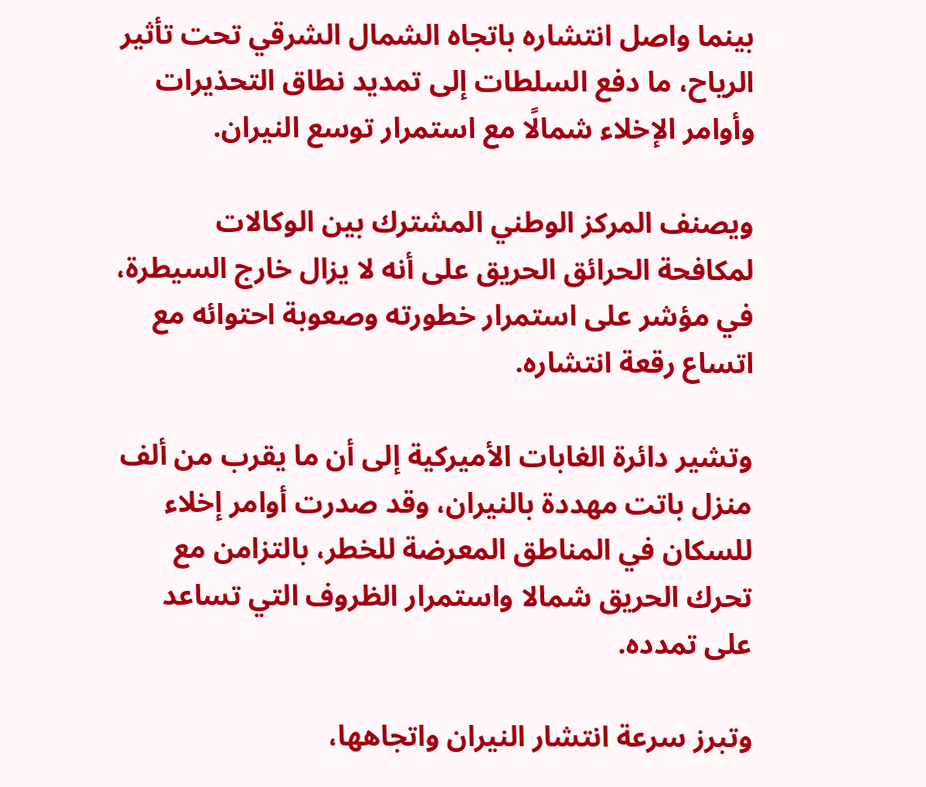بينما واصل انتشاره باتجاه الشمال الشرقي تحت تأثير الرياح، ما دفع السلطات إلى تمديد نطاق التحذيرات وأوامر الإخلاء شمالًا مع استمرار توسع النيران.

ويصنف المركز الوطني المشترك بين الوكالات لمكافحة الحرائق الحريق على أنه لا يزال خارج السيطرة، في مؤشر على استمرار خطورته وصعوبة احتوائه مع اتساع رقعة انتشاره.

وتشير دائرة الغابات الأميركية إلى أن ما يقرب من ألف منزل باتت مهددة بالنيران، وقد صدرت أوامر إخلاء للسكان في المناطق المعرضة للخطر، بالتزامن مع تحرك الحريق شمالا واستمرار الظروف التي تساعد على تمدده.

وتبرز سرعة انتشار النيران واتجاهها،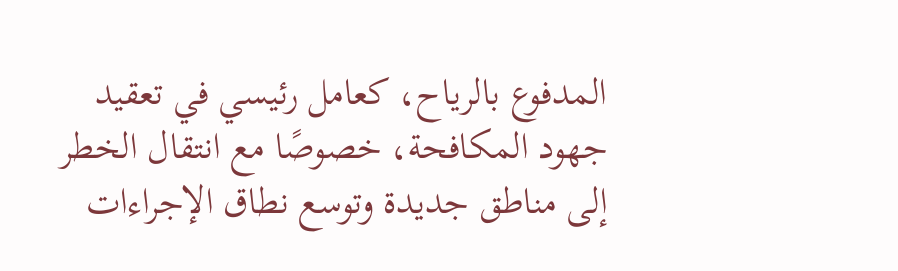المدفوع بالرياح، كعامل رئيسي في تعقيد جهود المكافحة، خصوصًا مع انتقال الخطر إلى مناطق جديدة وتوسع نطاق الإجراءات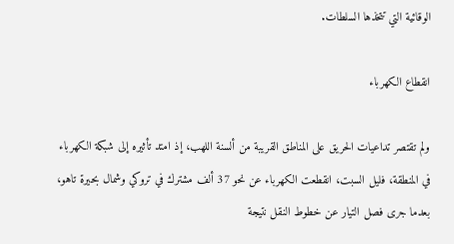الوقائية التي تتخذها السلطات.

انقطاع الكهرباء

ولم تقتصر تداعيات الحريق على المناطق القريبة من ألسنة اللهب، إذ امتد تأثيره إلى شبكة الكهرباء في المنطقة، فليل السبت، انقطعت الكهرباء عن نحو 37 ألف مشترك في تروكي وشمال بحيرة تاهو، بعدما جرى فصل التيار عن خطوط النقل نتيجة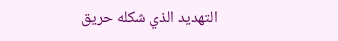التهديد الذي شكله حريق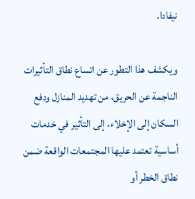نيفادا.

ويكشف هذا التطور عن اتساع نطاق التأثيرات الناجمة عن الحريق، من تهديد المنازل ودفع السكان إلى الإخلاء، إلى التأثير في خدمات أساسية تعتمد عليها المجتمعات الواقعة ضمن نطاق الخطر أو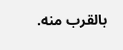بالقرب منه.